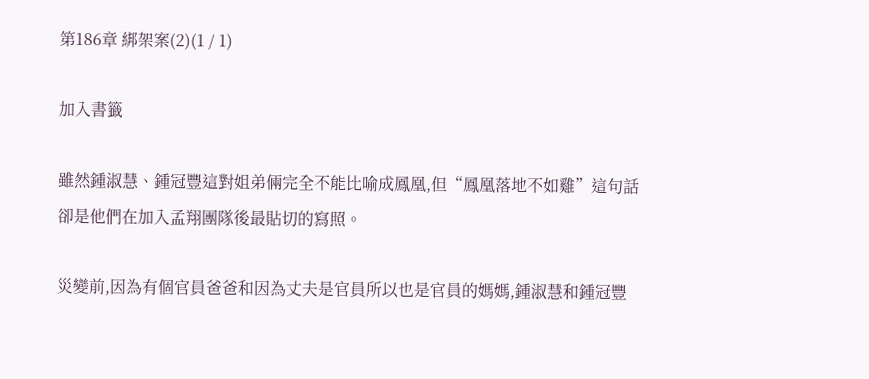第186章 綁架案(2)(1 / 1)

加入書籤

雖然鍾淑慧、鍾冠豐這對姐弟倆完全不能比喻成鳳凰,但“鳳凰落地不如雞”這句話卻是他們在加入孟翔團隊後最貼切的寫照。

災變前,因為有個官員爸爸和因為丈夫是官員所以也是官員的媽媽,鍾淑慧和鍾冠豐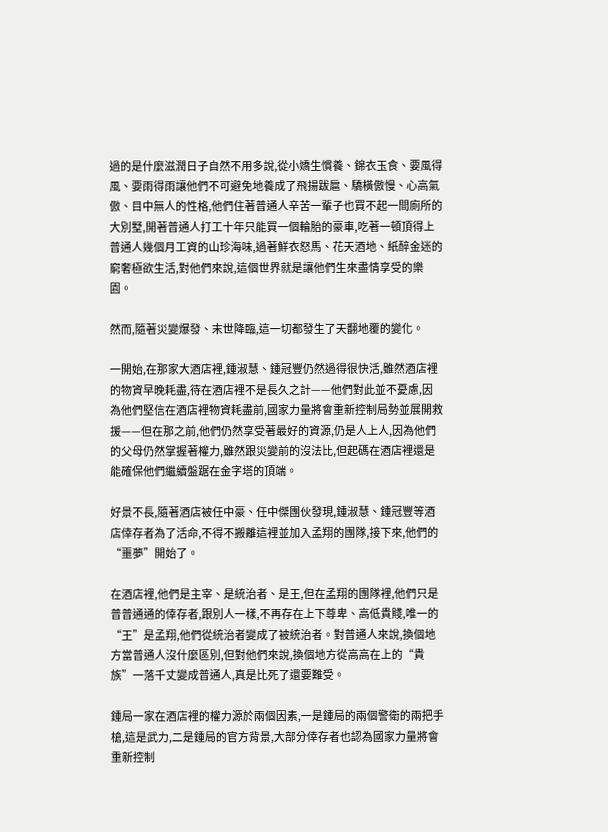過的是什麼滋潤日子自然不用多說,從小嬌生慣養、錦衣玉食、要風得風、要雨得雨讓他們不可避免地養成了飛揚跋扈、驕橫傲慢、心高氣傲、目中無人的性格,他們住著普通人辛苦一輩子也買不起一間廁所的大別墅,開著普通人打工十年只能買一個輪胎的豪車,吃著一頓頂得上普通人幾個月工資的山珍海味,過著鮮衣怒馬、花天酒地、紙醉金迷的窮奢極欲生活,對他們來說,這個世界就是讓他們生來盡情享受的樂園。

然而,隨著災變爆發、末世降臨,這一切都發生了天翻地覆的變化。

一開始,在那家大酒店裡,鍾淑慧、鍾冠豐仍然過得很快活,雖然酒店裡的物資早晚耗盡,待在酒店裡不是長久之計——他們對此並不憂慮,因為他們堅信在酒店裡物資耗盡前,國家力量將會重新控制局勢並展開救援——但在那之前,他們仍然享受著最好的資源,仍是人上人,因為他們的父母仍然掌握著權力,雖然跟災變前的沒法比,但起碼在酒店裡還是能確保他們繼續盤踞在金字塔的頂端。

好景不長,隨著酒店被任中豪、任中傑團伙發現,鍾淑慧、鍾冠豐等酒店倖存者為了活命,不得不搬離這裡並加入孟翔的團隊,接下來,他們的“噩夢”開始了。

在酒店裡,他們是主宰、是統治者、是王,但在孟翔的團隊裡,他們只是普普通通的倖存者,跟別人一樣,不再存在上下尊卑、高低貴賤,唯一的“王”是孟翔,他們從統治者變成了被統治者。對普通人來說,換個地方當普通人沒什麼區別,但對他們來說,換個地方從高高在上的“貴族”一落千丈變成普通人,真是比死了還要難受。

鍾局一家在酒店裡的權力源於兩個因素,一是鍾局的兩個警衛的兩把手槍,這是武力,二是鍾局的官方背景,大部分倖存者也認為國家力量將會重新控制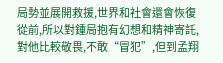局勢並展開救援,世界和社會還會恢復從前,所以對鍾局抱有幻想和精神寄託,對他比較敬畏,不敢“冒犯”,但到孟翔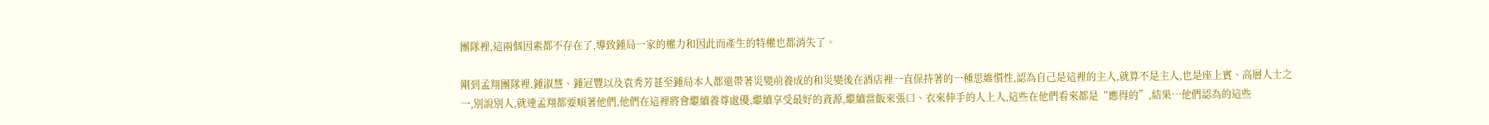團隊裡,這兩個因素都不存在了,導致鍾局一家的權力和因此而產生的特權也都消失了。

剛到孟翔團隊裡,鍾淑慧、鍾冠豐以及袁秀芳甚至鍾局本人都還帶著災變前養成的和災變後在酒店裡一直保持著的一種思維慣性,認為自己是這裡的主人,就算不是主人,也是座上賓、高層人士之一,別說別人,就連孟翔都要順著他們,他們在這裡將會繼續養尊處優,繼續享受最好的資源,繼續當飯來張口、衣來伸手的人上人,這些在他們看來都是“應得的”,結果…他們認為的這些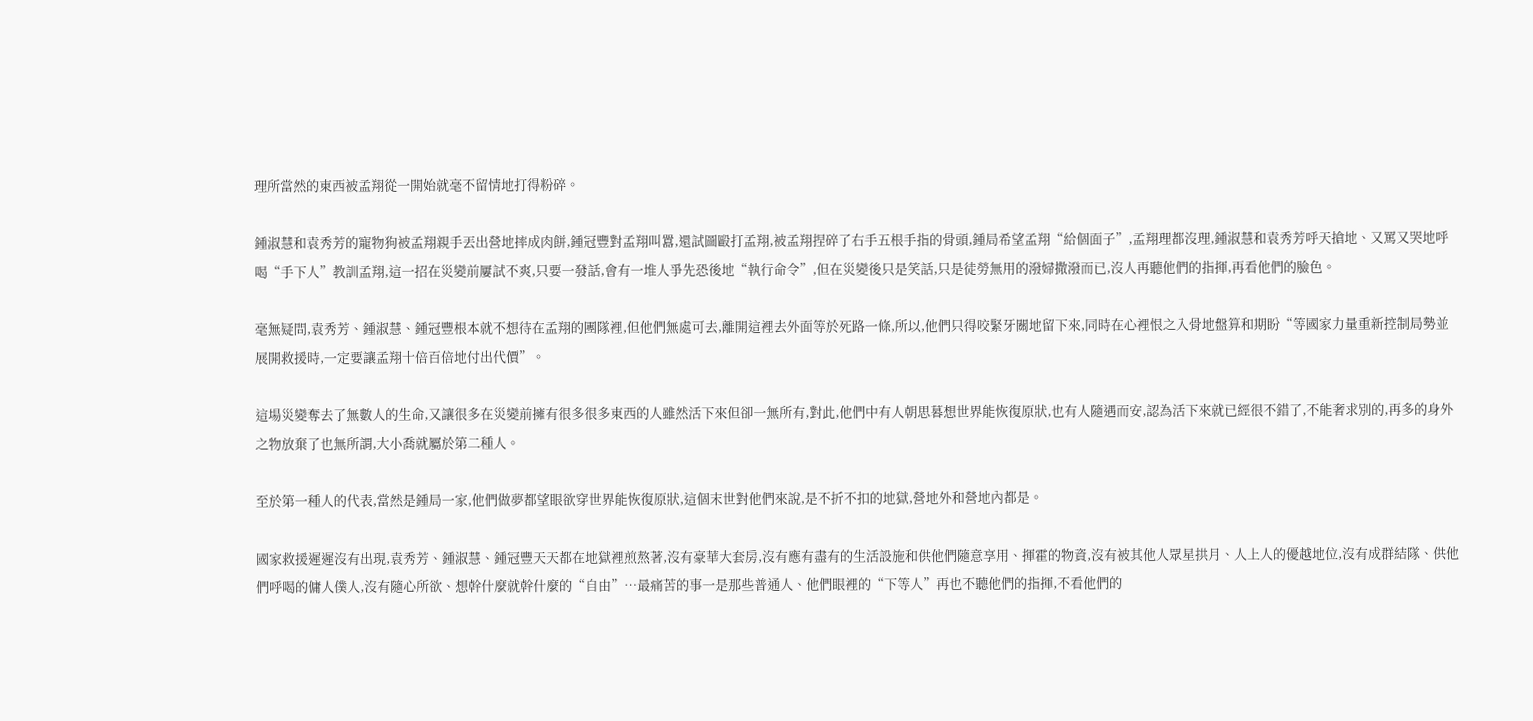理所當然的東西被孟翔從一開始就毫不留情地打得粉碎。

鍾淑慧和袁秀芳的寵物狗被孟翔親手丟出營地摔成肉餅,鍾冠豐對孟翔叫囂,還試圖毆打孟翔,被孟翔捏碎了右手五根手指的骨頭,鍾局希望孟翔“給個面子”,孟翔理都沒理,鍾淑慧和袁秀芳呼天搶地、又罵又哭地呼喝“手下人”教訓孟翔,這一招在災變前屢試不爽,只要一發話,會有一堆人爭先恐後地“執行命令”,但在災變後只是笑話,只是徒勞無用的潑婦撒潑而已,沒人再聽他們的指揮,再看他們的臉色。

毫無疑問,袁秀芳、鍾淑慧、鍾冠豐根本就不想待在孟翔的團隊裡,但他們無處可去,離開這裡去外面等於死路一條,所以,他們只得咬緊牙關地留下來,同時在心裡恨之入骨地盤算和期盼“等國家力量重新控制局勢並展開救援時,一定要讓孟翔十倍百倍地付出代價”。

這場災變奪去了無數人的生命,又讓很多在災變前擁有很多很多東西的人雖然活下來但卻一無所有,對此,他們中有人朝思暮想世界能恢復原狀,也有人隨遇而安,認為活下來就已經很不錯了,不能奢求別的,再多的身外之物放棄了也無所謂,大小喬就屬於第二種人。

至於第一種人的代表,當然是鍾局一家,他們做夢都望眼欲穿世界能恢復原狀,這個末世對他們來說,是不折不扣的地獄,營地外和營地內都是。

國家救援遲遲沒有出現,袁秀芳、鍾淑慧、鍾冠豐天天都在地獄裡煎熬著,沒有豪華大套房,沒有應有盡有的生活設施和供他們隨意享用、揮霍的物資,沒有被其他人眾星拱月、人上人的優越地位,沒有成群結隊、供他們呼喝的傭人僕人,沒有隨心所欲、想幹什麼就幹什麼的“自由”…最痛苦的事一是那些普通人、他們眼裡的“下等人”再也不聽他們的指揮,不看他們的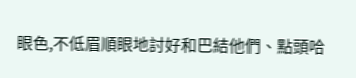眼色,不低眉順眼地討好和巴結他們、點頭哈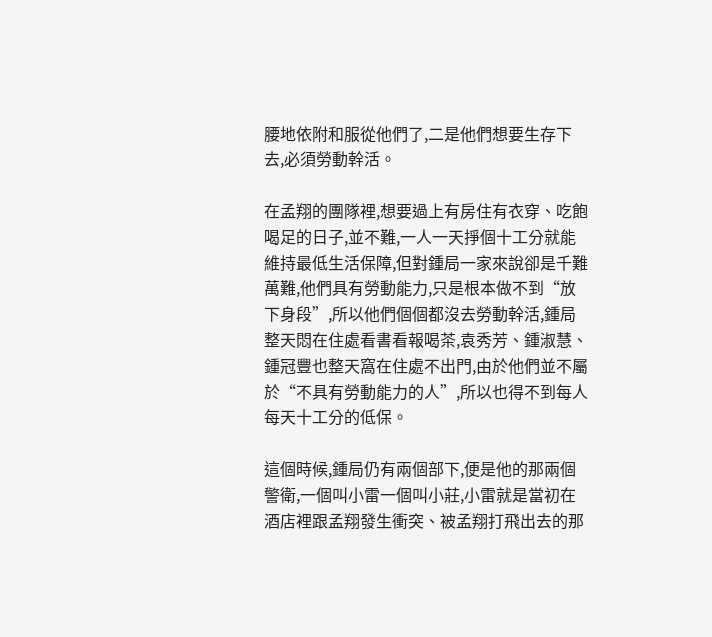腰地依附和服從他們了,二是他們想要生存下去,必須勞動幹活。

在孟翔的團隊裡,想要過上有房住有衣穿、吃飽喝足的日子,並不難,一人一天掙個十工分就能維持最低生活保障,但對鍾局一家來說卻是千難萬難,他們具有勞動能力,只是根本做不到“放下身段”,所以他們個個都沒去勞動幹活,鍾局整天悶在住處看書看報喝茶,袁秀芳、鍾淑慧、鍾冠豐也整天窩在住處不出門,由於他們並不屬於“不具有勞動能力的人”,所以也得不到每人每天十工分的低保。

這個時候,鍾局仍有兩個部下,便是他的那兩個警衛,一個叫小雷一個叫小莊,小雷就是當初在酒店裡跟孟翔發生衝突、被孟翔打飛出去的那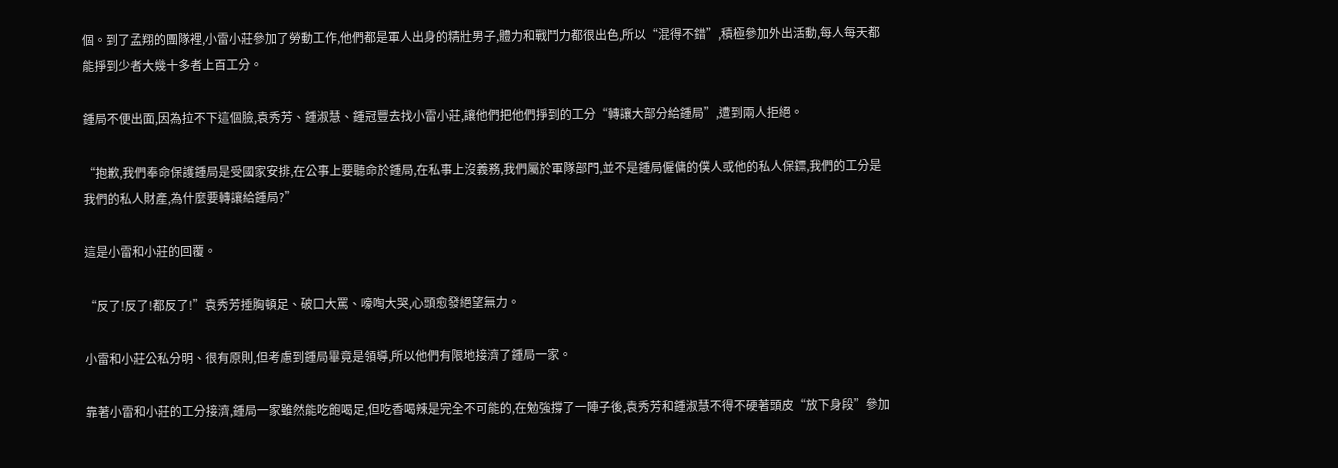個。到了孟翔的團隊裡,小雷小莊參加了勞動工作,他們都是軍人出身的精壯男子,體力和戰鬥力都很出色,所以“混得不錯”,積極參加外出活動,每人每天都能掙到少者大幾十多者上百工分。

鍾局不便出面,因為拉不下這個臉,袁秀芳、鍾淑慧、鍾冠豐去找小雷小莊,讓他們把他們掙到的工分“轉讓大部分給鍾局”,遭到兩人拒絕。

“抱歉,我們奉命保護鍾局是受國家安排,在公事上要聽命於鍾局,在私事上沒義務,我們屬於軍隊部門,並不是鍾局僱傭的僕人或他的私人保鏢,我們的工分是我們的私人財產,為什麼要轉讓給鍾局?”

這是小雷和小莊的回覆。

“反了!反了!都反了!”袁秀芳捶胸頓足、破口大罵、嚎啕大哭,心頭愈發絕望無力。

小雷和小莊公私分明、很有原則,但考慮到鍾局畢竟是領導,所以他們有限地接濟了鍾局一家。

靠著小雷和小莊的工分接濟,鍾局一家雖然能吃飽喝足,但吃香喝辣是完全不可能的,在勉強撐了一陣子後,袁秀芳和鍾淑慧不得不硬著頭皮“放下身段”參加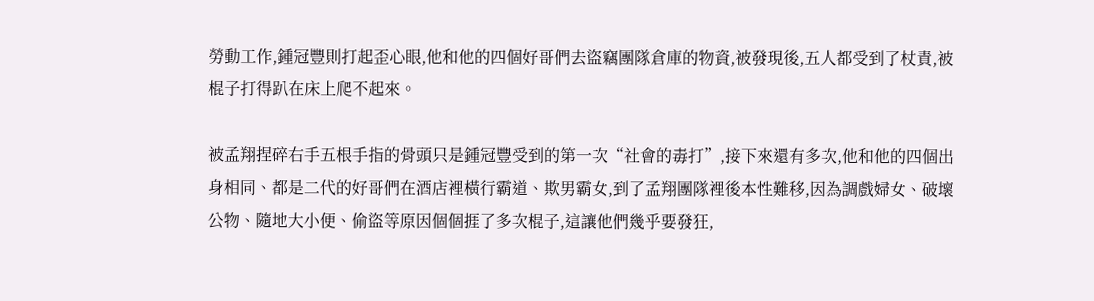勞動工作,鍾冠豐則打起歪心眼,他和他的四個好哥們去盜竊團隊倉庫的物資,被發現後,五人都受到了杖責,被棍子打得趴在床上爬不起來。

被孟翔捏碎右手五根手指的骨頭只是鍾冠豐受到的第一次“社會的毒打”,接下來還有多次,他和他的四個出身相同、都是二代的好哥們在酒店裡橫行霸道、欺男霸女,到了孟翔團隊裡後本性難移,因為調戲婦女、破壞公物、隨地大小便、偷盜等原因個個捱了多次棍子,這讓他們幾乎要發狂,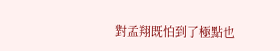對孟翔既怕到了極點也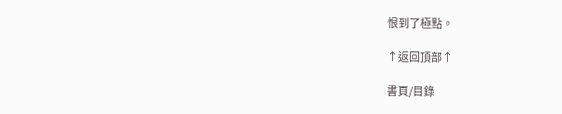恨到了極點。

↑返回頂部↑

書頁/目錄